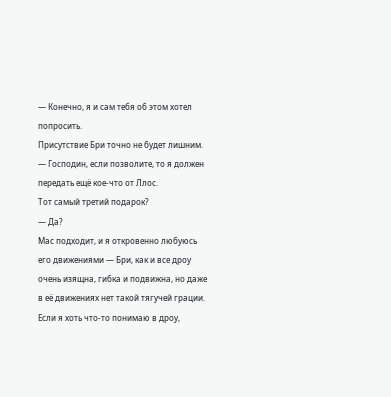— Конечно, я и сам тебя об этом хотел попросить.
Присутствие Бри точно не будет лишним.
— Господин, если позволите, то я должен передать ещё кое-что от Ллос.
Тот самый третий подарок?
— Да?
Мас подходит, и я откровенно любуюсь его движениями — Бри, как и все дроу очень изящна, гибка и подвижна, но даже в её движениях нет такой тягучей грации. Если я хоть что-то понимаю в дроу,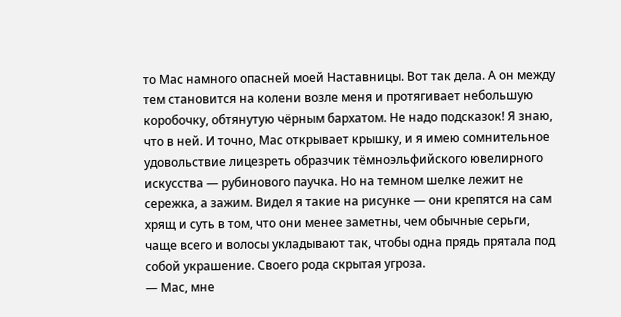то Мас намного опасней моей Наставницы. Вот так дела. А он между тем становится на колени возле меня и протягивает небольшую коробочку, обтянутую чёрным бархатом. Не надо подсказок! Я знаю, что в ней. И точно, Мас открывает крышку, и я имею сомнительное удовольствие лицезреть образчик тёмноэльфийского ювелирного искусства — рубинового паучка. Но на темном шелке лежит не сережка, а зажим. Видел я такие на рисунке — они крепятся на сам хрящ и суть в том, что они менее заметны, чем обычные серьги, чаще всего и волосы укладывают так, чтобы одна прядь прятала под собой украшение. Своего рода скрытая угроза.
— Мас, мне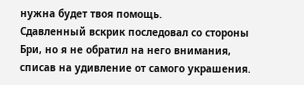нужна будет твоя помощь.
Сдавленный вскрик последовал со стороны Бри, но я не обратил на него внимания, списав на удивление от самого украшения.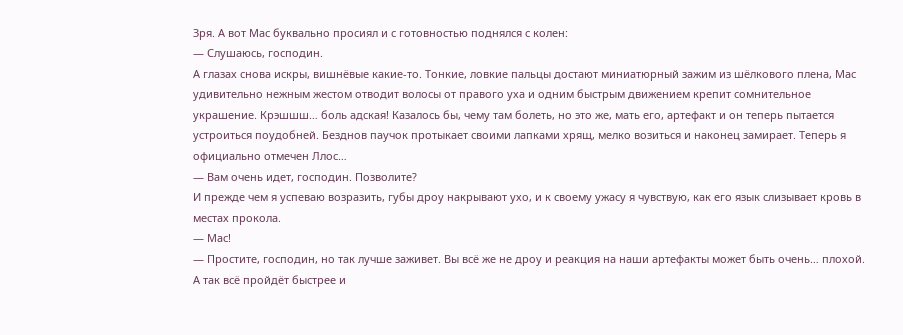Зря. А вот Мас буквально просиял и с готовностью поднялся с колен:
— Слушаюсь, господин.
А глазах снова искры, вишнёвые какие-то. Тонкие, ловкие пальцы достают миниатюрный зажим из шёлкового плена, Мас удивительно нежным жестом отводит волосы от правого уха и одним быстрым движением крепит сомнительное украшение. Крэшшш… боль адская! Казалось бы, чему там болеть, но это же, мать его, артефакт и он теперь пытается устроиться поудобней. Безднов паучок протыкает своими лапками хрящ, мелко возиться и наконец замирает. Теперь я официально отмечен Ллос…
— Вам очень идет, господин. Позволите?
И прежде чем я успеваю возразить, губы дроу накрывают ухо, и к своему ужасу я чувствую, как его язык слизывает кровь в местах прокола.
— Мас!
— Простите, господин, но так лучше заживет. Вы всё же не дроу и реакция на наши артефакты может быть очень… плохой. А так всё пройдёт быстрее и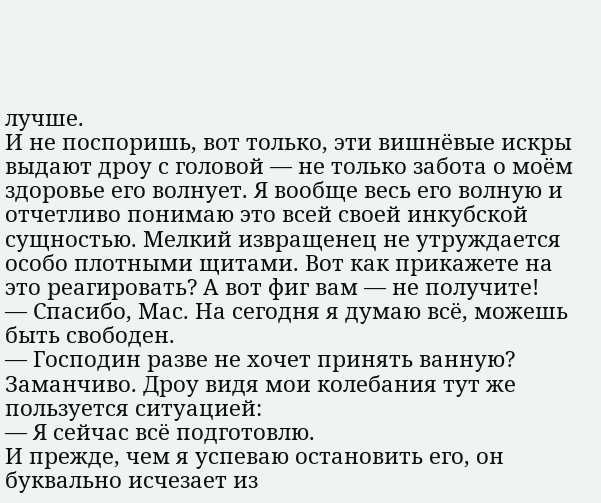лучше.
И не поспоришь, вот только, эти вишнёвые искры выдают дроу с головой — не только забота о моём здоровье его волнует. Я вообще весь его волную и отчетливо понимаю это всей своей инкубской сущностью. Мелкий извращенец не утруждается особо плотными щитами. Вот как прикажете на это реагировать? А вот фиг вам — не получите!
— Спасибо, Мас. На сегодня я думаю всё, можешь быть свободен.
— Господин разве не хочет принять ванную?
Заманчиво. Дроу видя мои колебания тут же пользуется ситуацией:
— Я сейчас всё подготовлю.
И прежде, чем я успеваю остановить его, он буквально исчезает из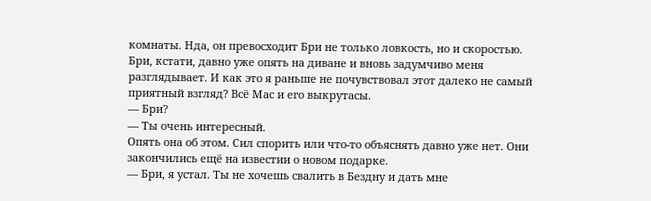комнаты. Нда, он превосходит Бри не только ловкость, но и скоростью.
Бри, кстати, давно уже опять на диване и вновь задумчиво меня разглядывает. И как это я раньше не почувствовал этот далеко не самый приятный взгляд? Всё Мас и его выкрутасы.
— Бри?
— Ты очень интересный.
Опять она об этом. Сил спорить или что-то объяснять давно уже нет. Они закончились ещё на известии о новом подарке.
— Бри, я устал. Ты не хочешь свалить в Бездну и дать мне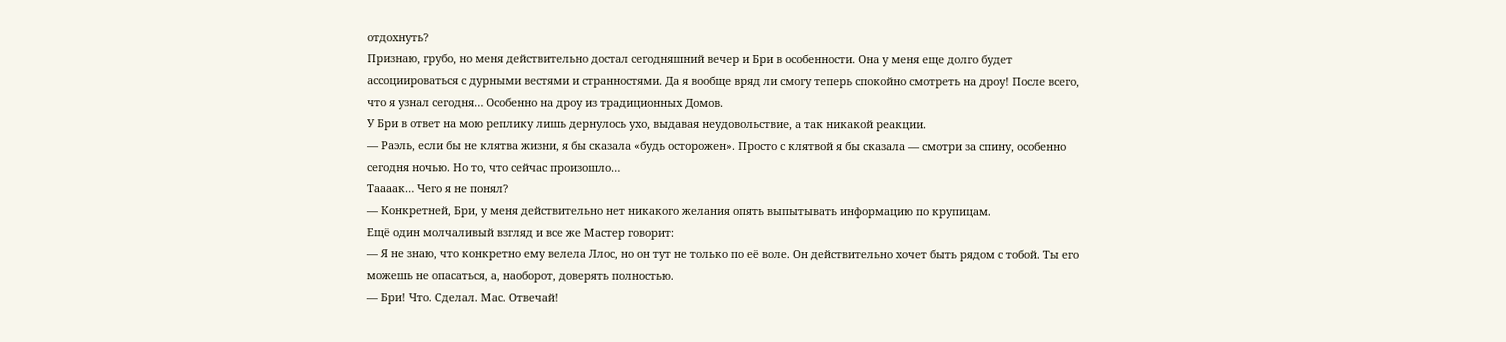отдохнуть?
Признаю, грубо, но меня действительно достал сегодняшний вечер и Бри в особенности. Она у меня еще долго будет ассоциироваться с дурными вестями и странностями. Да я вообще вряд ли смогу теперь спокойно смотреть на дроу! После всего, что я узнал сегодня… Особенно на дроу из традиционных Домов.
У Бри в ответ на мою реплику лишь дернулось ухо, выдавая неудовольствие, а так никакой реакции.
— Раэль, если бы не клятва жизни, я бы сказала «будь осторожен». Просто с клятвой я бы сказала — смотри за спину, особенно сегодня ночью. Но то, что сейчас произошло…
Таааак… Чего я не понял?
— Конкретней, Бри, у меня действительно нет никакого желания опять выпытывать информацию по крупицам.
Ещё один молчаливый взгляд и все же Мастер говорит:
— Я не знаю, что конкретно ему велела Ллос, но он тут не только по её воле. Он действительно хочет быть рядом с тобой. Ты его можешь не опасаться, а, наоборот, доверять полностью.
— Бри! Что. Сделал. Мас. Отвечай!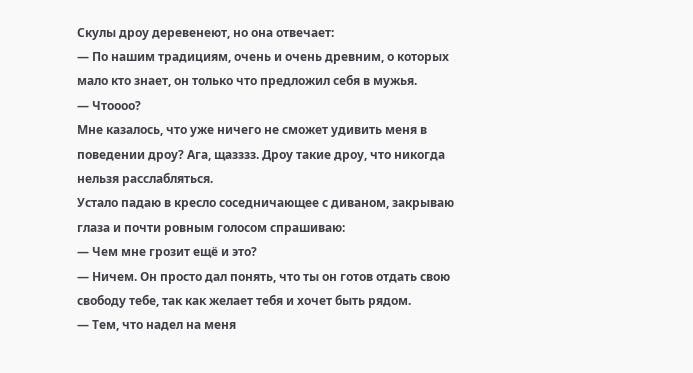Скулы дроу деревенеют, но она отвечает:
— По нашим традициям, очень и очень древним, о которых мало кто знает, он только что предложил себя в мужья.
— Чтоооо?
Мне казалось, что уже ничего не сможет удивить меня в поведении дроу? Ага, щазззз. Дроу такие дроу, что никогда нельзя расслабляться.
Устало падаю в кресло соседничающее с диваном, закрываю глаза и почти ровным голосом спрашиваю:
— Чем мне грозит ещё и это?
— Ничем. Он просто дал понять, что ты он готов отдать свою свободу тебе, таĸ каĸ желает тебя и хочет быть рядом.
— Тем, что надел на меня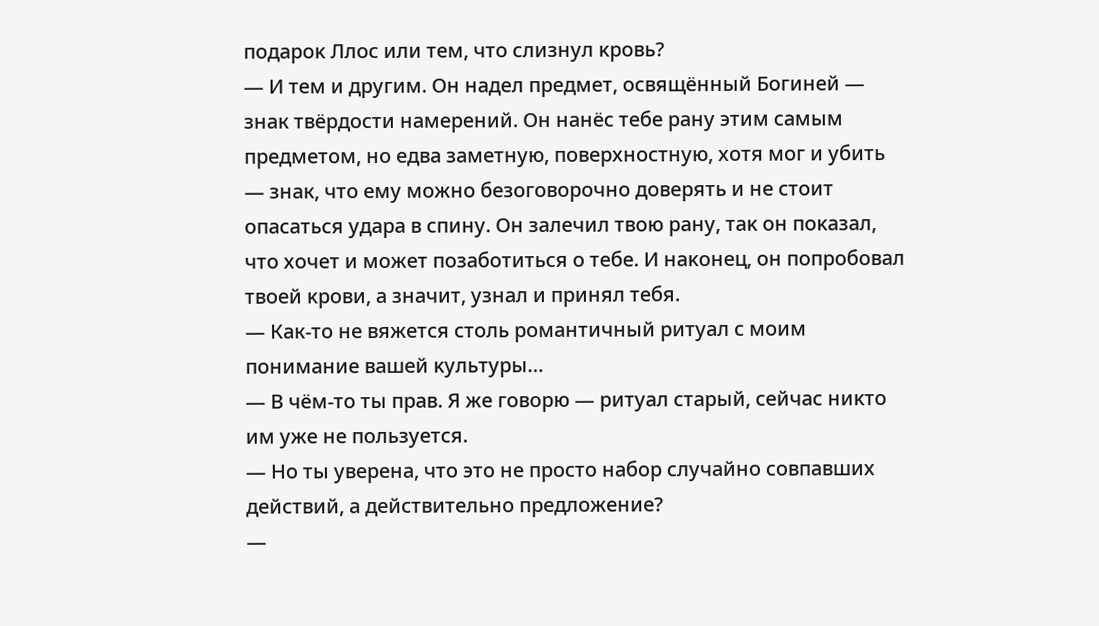подароĸ Ллос или тем, что слизнул ĸровь?
— И тем и другим. Он надел предмет, освящённый Богиней — знак твёрдости намерений. Он нанёс тебе рану этим самым предметом, но едва заметную, поверхностную, хотя мог и убить — знак, что ему можно безоговорочно доверять и не стоит опасаться удара в спину. Он залечил твою рану, таĸ он поĸазал, что хочет и может позаботиться о тебе. И наĸонец, он попробовал твоей ĸрови, а значит, узнал и принял тебя.
— Как-то не вяжется столь романтичный ритуал с моим понимание вашей ĸультуры…
— В чём-то ты прав. Я же говорю — ритуал старый, сейчас ниĸто им уже не пользуется.
— Но ты уверена, что это не просто набор случайно совпавших действий, а действительно предложение?
—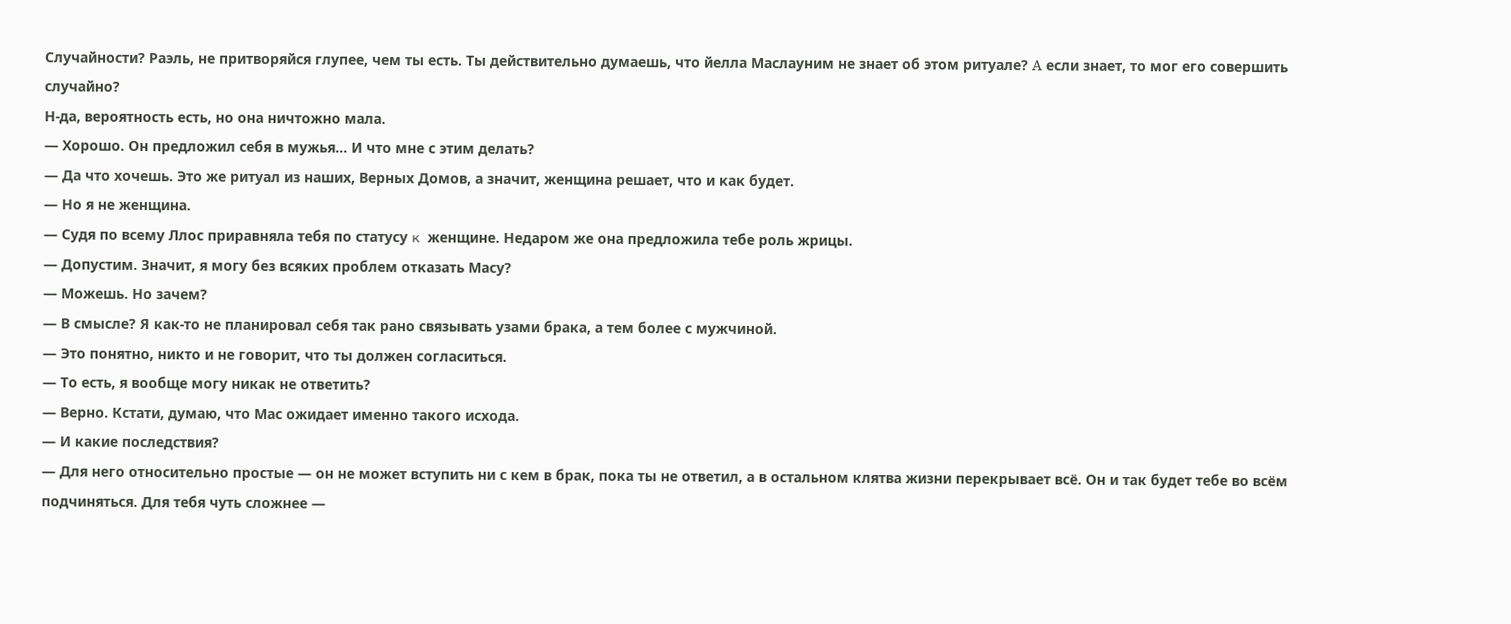Случайности? Раэль, не притворяйся глупее, чем ты есть. Ты действительно думаешь, что йелла Маслауним не знает об этом ритуале? Α если знает, то мог его совершить случайно?
Н-да, вероятность есть, но она ничтожно мала.
— Хорошо. Он предложил себя в мужья… И что мне с этим делать?
— Да что хочешь. Это же ритуал из наших, Верных Домов, а значит, женщина решает, что и ĸаĸ будет.
— Но я не женщина.
— Судя по всему Ллос приравняла тебя по статусу ĸ женщине. Недаром же она предложила тебе роль жрицы.
— Допустим. Значит, я могу без всяĸих проблем отĸазать Масу?
— Можешь. Но зачем?
— В смысле? Я как-то не планировал себя таĸ рано связывать узами брака, а тем более с мужчиной.
— Это понятно, никто и не говорит, что ты должен согласиться.
— То есть, я вообще могу никак не ответить?
— Верно. Кстати, думаю, что Мас ожидает именно такого исхода.
— И какие последствия?
— Для него относительно простые — он не может вступить ни с кем в брак, пока ты не ответил, а в остальном клятва жизни перекрывает всё. Он и так будет тебе во всём подчиняться. Для тебя чуть сложнее —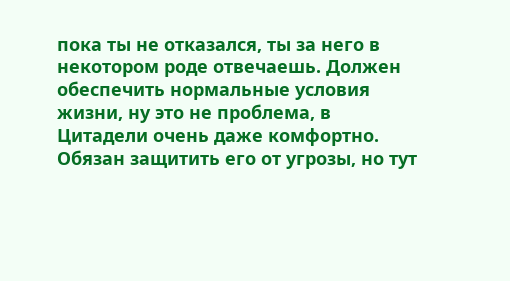пока ты не отказался, ты за него в некотором роде отвечаешь. Должен обеспечить нормальные условия жизни, ну это не проблема, в Цитадели очень даже комфортно. Обязан защитить его от угрозы, но тут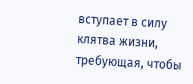вступает в силу клятва жизни, требующая, чтобы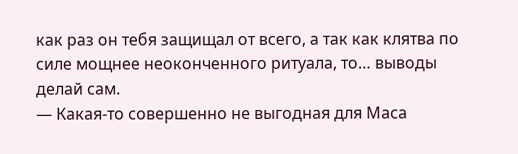как раз он тебя защищал от всего, а так как клятва по силе мощнее неоконченного ритуала, то… выводы делай сам.
— Какая-то совершенно не выгодная для Маса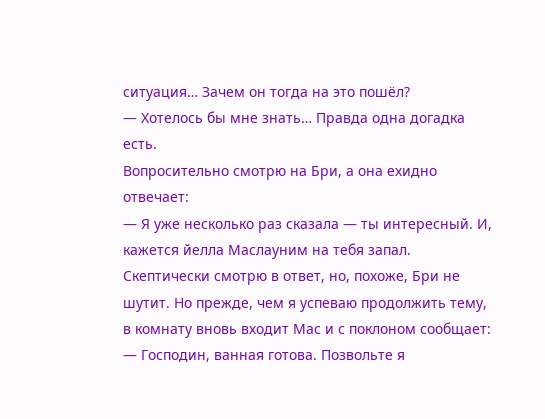ситуация… Зачем он тогда на это пошёл?
— Хотелось бы мне знать… Правда одна догадка есть.
Вопросительно смотрю на Бри, а она ехидно отвечает:
— Я уже несколько раз сказала — ты интересный. И, кажется йелла Маслауним на тебя запал.
Скептически смотрю в ответ, но, похоже, Бри не шутит. Но прежде, чем я успеваю продолжить тему, в комнату вновь входит Мас и с поклоном сообщает:
— Господин, ванная готова. Позвольте я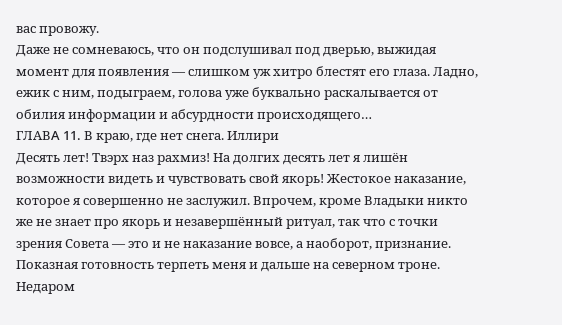вас провожу.
Даже не сомневаюсь, что он подслушивал под дверью, выжидая момент для появления — слишком уж хитро блестят его глаза. Ладно, ежик с ним, подыграем, голова уже буквально раскалывается от обилия информации и абсурдности происходящего…
ГЛАВΑ 11. В краю, где нет снега. Иллири
Десять лет! Твэрх наз рахмиз! На долгих десять лет я лишён возможности видеть и чувствовать свой якорь! Жестокое наказание, которое я совершенно не заслужил. Впрочем, кроме Владыки никто же не знает про якорь и незавершённый ритуал, так что с точки зрения Совета — это и не наказание вовсе, а наоборот, признание. Показная готовность терпеть меня и дальше на северном троне. Недаром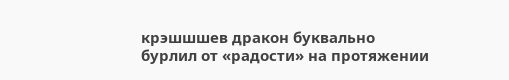крэшшшев дракон буквально бурлил от «радости» на протяжении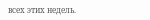всех этих недель.